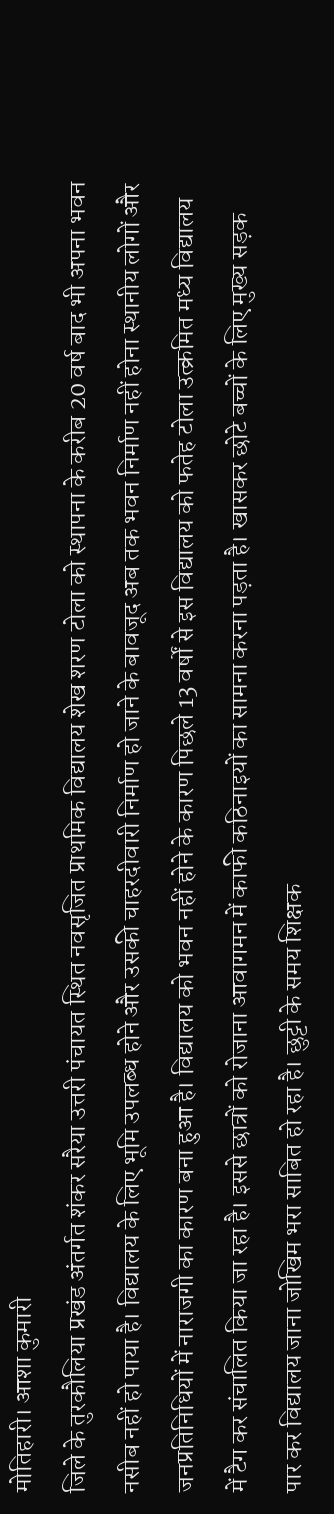मोतिहारी। आशा कुमारी
जिले के तुरकौलिया प्रखंड अंतर्गत शंकर सरैया उत्तरी पंचायत स्थित नवसृजित प्राथमिक विद्यालय शेख शरण टोला को स्थापना के करीब 20 वर्ष बाद भी अपना भवन नसीब नहीं हो पाया है। विद्यालय के लिए भूमि उपलब्ध होने और उसकी चाहरदीवारी निर्माण हो जाने के बावजूद अब तक भवन निर्माण नहीं होना स्थानीय लोगों और जनप्रतिनिधियों में नाराजगी का कारण बना हुआ है। विद्यालय को भवन नहीं होने के कारण पिछले 13 वर्षों से इस विद्यालय को फतेह टोला उत्क्रमित मध्य विद्यालय में टैग कर संचालित किया जा रहा है। इससे छात्रों को रोजाना आवागमन में काफी कठिनाइयों का सामना करना पड़ता है। खासकर छोटे बच्चों के लिए मुख्य सड़क पार कर विद्यालय जाना जोखिम भरा साबित हो रहा है। छुट्टी के समय शिक्षक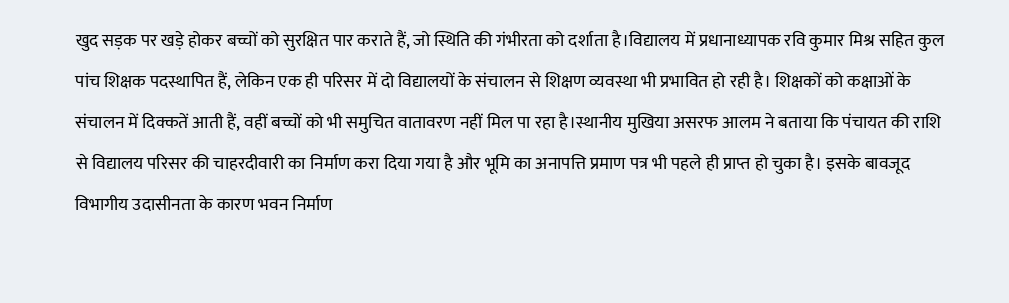खुद सड़क पर खड़े होकर बच्चों को सुरक्षित पार कराते हैं, जो स्थिति की गंभीरता को दर्शाता है।विद्यालय में प्रधानाध्यापक रवि कुमार मिश्र सहित कुल पांच शिक्षक पदस्थापित हैं, लेकिन एक ही परिसर में दो विद्यालयों के संचालन से शिक्षण व्यवस्था भी प्रभावित हो रही है। शिक्षकों को कक्षाओं के संचालन में दिक्कतें आती हैं, वहीं बच्चों को भी समुचित वातावरण नहीं मिल पा रहा है।स्थानीय मुखिया असरफ आलम ने बताया कि पंचायत की राशि से विद्यालय परिसर की चाहरदीवारी का निर्माण करा दिया गया है और भूमि का अनापत्ति प्रमाण पत्र भी पहले ही प्राप्त हो चुका है। इसके बावजूद विभागीय उदासीनता के कारण भवन निर्माण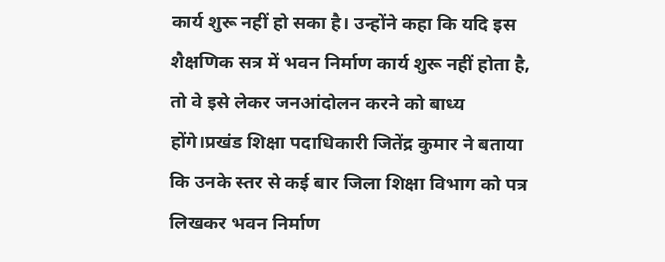कार्य शुरू नहीं हो सका है। उन्होंने कहा कि यदि इस शैक्षणिक सत्र में भवन निर्माण कार्य शुरू नहीं होता है, तो वे इसे लेकर जनआंदोलन करने को बाध्य होंगे।प्रखंड शिक्षा पदाधिकारी जितेंद्र कुमार ने बताया कि उनके स्तर से कई बार जिला शिक्षा विभाग को पत्र लिखकर भवन निर्माण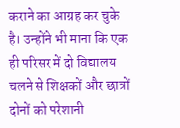कराने का आग्रह कर चुके है। उन्होंने भी माना कि एक ही परिसर में दो विद्यालय चलने से शिक्षकों और छात्रों दोनों को परेशानी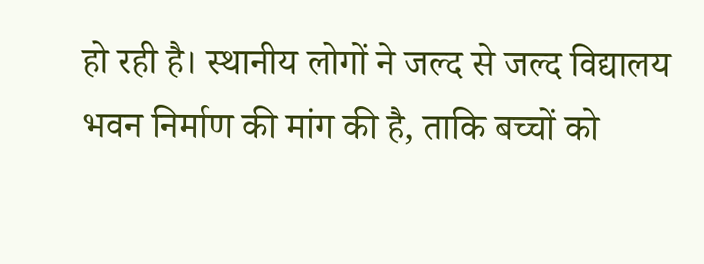हो रही है। स्थानीय लोगों ने जल्द से जल्द विद्यालय भवन निर्माण की मांग की है, ताकि बच्चों को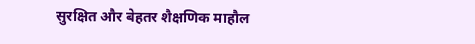सुरक्षित और बेहतर शैक्षणिक माहौल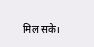मिल सके।